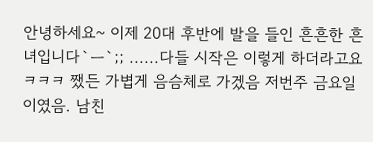안녕하세요~ 이제 20대 후반에 발을 들인 흔흔한 흔녀입니다`ㅡ`;; ......다들 시작은 이렇게 하더라고요 ㅋㅋㅋ 쨌든 가볍게 음슴체로 가겠음 저번주 금요일이였음. 남친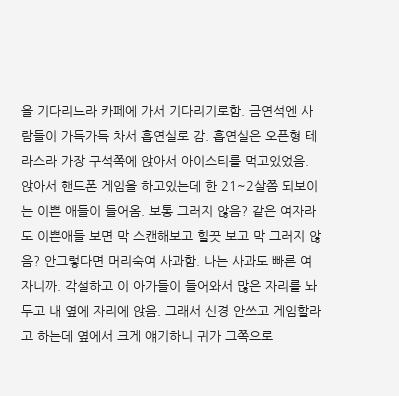을 기다리느라 카페에 가서 기다리기로함. 금연석엔 사람들이 가득가득 차서 흡연실로 감. 흡연실은 오픈형 테라스라 가장 구석쪽에 앉아서 아이스티를 먹고있었음. 앉아서 핸드폰 게임을 하고있는데 한 21~2살쯤 되보이는 이쁜 애들이 들어옴. 보통 그러지 않음? 같은 여자라도 이쁜애들 보면 막 스캔해보고 힐끗 보고 막 그러지 않음? 안그렇다면 머리숙여 사과함. 나는 사과도 빠른 여자니까. 각설하고 이 아가들이 들어와서 많은 자리를 놔두고 내 옆에 자리에 앉음. 그래서 신경 안쓰고 게임할라고 하는데 옆에서 크게 얘기하니 귀가 그쪽으로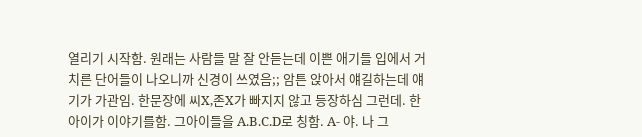열리기 시작함. 원래는 사람들 말 잘 안듣는데 이쁜 애기들 입에서 거치른 단어들이 나오니까 신경이 쓰였음;; 암튼 앉아서 얘길하는데 얘기가 가관임. 한문장에 씨X,존X가 빠지지 않고 등장하심 그런데. 한 아이가 이야기를함. 그아이들을 A.B.C.D로 칭함. A- 야. 나 그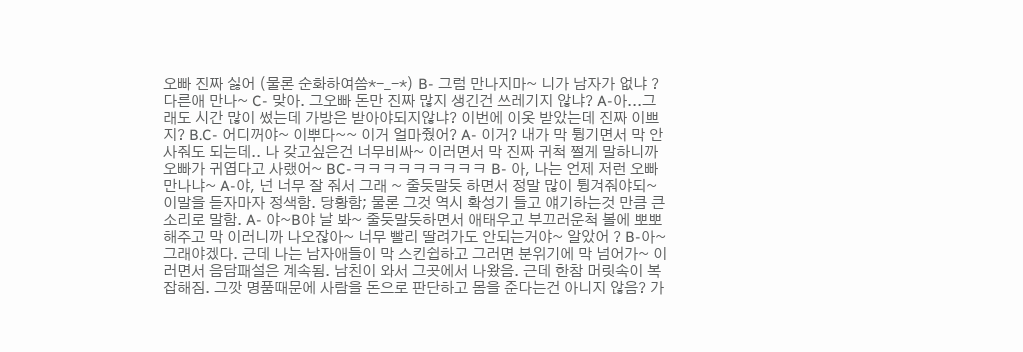오빠 진짜 싫어 (물론 순화하여씀*-_-*) B- 그럼 만나지마~ 니가 남자가 없냐 ? 다른애 만나~ C- 맞아. 그오빠 돈만 진짜 많지 생긴건 쓰레기지 않냐? A-아...그래도 시간 많이 썼는데 가방은 받아야되지않냐? 이번에 이옷 받았는데 진짜 이쁘지? B.C- 어디꺼야~ 이뿌다~~ 이거 얼마줬어? A- 이거? 내가 막 튕기면서 막 안사줘도 되는데.. 나 갖고싶은건 너무비싸~ 이러면서 막 진짜 귀척 쩔게 말하니까 오빠가 귀엽다고 사랬어~ BC-ㅋㅋㅋㅋㅋㅋㅋㅋㅋ B- 아, 나는 언제 저런 오빠 만나냐~ A-야, 넌 너무 잘 줘서 그래 ~ 줄듯말듯 하면서 정말 많이 튕겨줘야되~ 이말을 듣자마자 정색함. 당황함; 물론 그것 역시 확성기 들고 얘기하는것 만큼 큰소리로 말함. A- 야~B야 날 봐~ 줄듯말듯하면서 애태우고 부끄러운척 볼에 뽀뽀해주고 막 이러니까 나오잖아~ 너무 빨리 딸려가도 안되는거야~ 알았어 ? B-아~ 그래야겠다. 근데 나는 남자애들이 막 스킨쉽하고 그러면 분위기에 막 넘어가~ 이러면서 음담패설은 계속됨. 남친이 와서 그곳에서 나왔음. 근데 한참 머릿속이 복잡해짐. 그깟 명품때문에 사람을 돈으로 판단하고 몸을 준다는건 아니지 않음? 가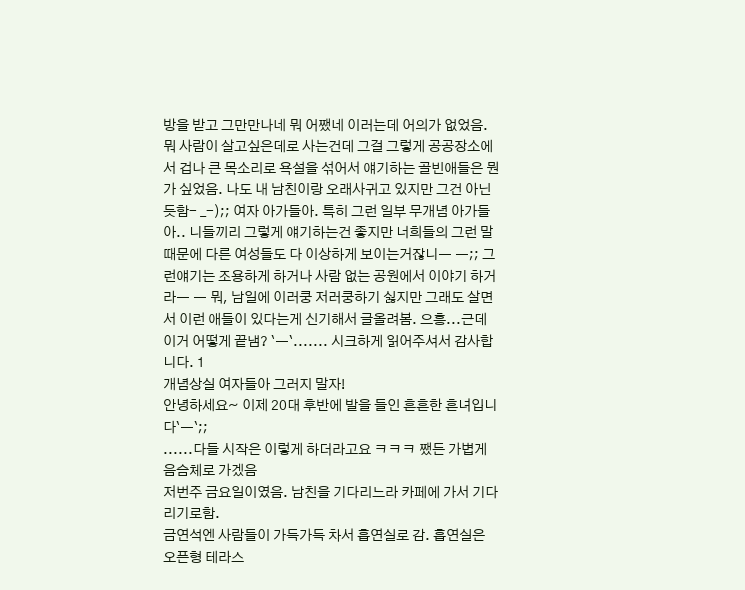방을 받고 그만만나네 뭐 어쨌네 이러는데 어의가 없었음. 뭐 사람이 살고싶은데로 사는건데 그걸 그렇게 공공장소에서 겁나 큰 목소리로 욕설을 섞어서 얘기하는 골빈애들은 뭔가 싶었음. 나도 내 남친이랑 오래사귀고 있지만 그건 아닌듯함- _-);; 여자 아가들아. 특히 그런 일부 무개념 아가들아.. 니들끼리 그렇게 얘기하는건 좋지만 너희들의 그런 말때문에 다른 여성들도 다 이상하게 보이는거잖니ㅡ ㅡ;; 그런얘기는 조용하게 하거나 사람 없는 공원에서 이야기 하거라ㅡ ㅡ 뭐, 남일에 이러쿵 저러쿵하기 싫지만 그래도 살면서 이런 애들이 있다는게 신기해서 글올려봄. 으흥...근데 이거 어떻게 끝냄? `ㅡ`....... 시크하게 읽어주셔서 감사합니다. 1
개념상실 여자들아 그러지 말자!
안녕하세요~ 이제 20대 후반에 발을 들인 흔흔한 흔녀입니다`ㅡ`;;
......다들 시작은 이렇게 하더라고요 ㅋㅋㅋ 쨌든 가볍게 음슴체로 가겠음
저번주 금요일이였음. 남친을 기다리느라 카페에 가서 기다리기로함.
금연석엔 사람들이 가득가득 차서 흡연실로 감. 흡연실은 오픈형 테라스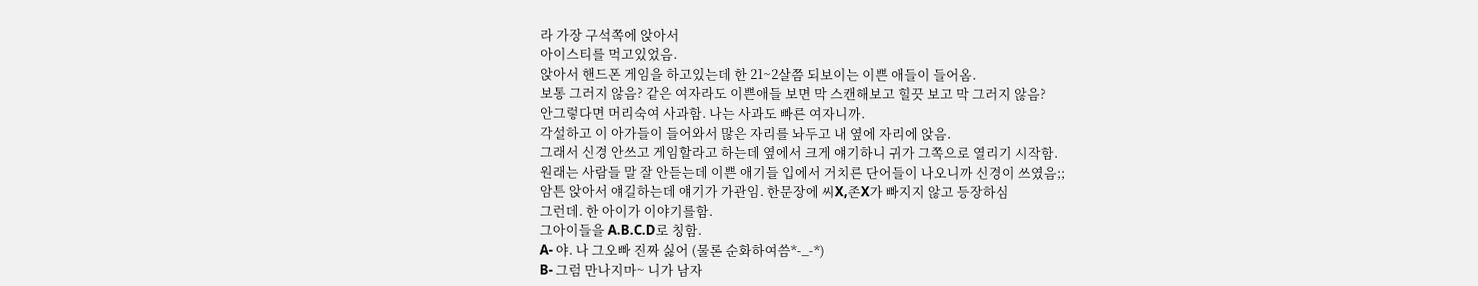라 가장 구석쪽에 앉아서
아이스티를 먹고있었음.
앉아서 핸드폰 게임을 하고있는데 한 21~2살쯤 되보이는 이쁜 애들이 들어옴.
보통 그러지 않음? 같은 여자라도 이쁜애들 보면 막 스캔해보고 힐끗 보고 막 그러지 않음?
안그렇다면 머리숙여 사과함. 나는 사과도 빠른 여자니까.
각설하고 이 아가들이 들어와서 많은 자리를 놔두고 내 옆에 자리에 앉음.
그래서 신경 안쓰고 게임할라고 하는데 옆에서 크게 얘기하니 귀가 그쪽으로 열리기 시작함.
원래는 사람들 말 잘 안듣는데 이쁜 애기들 입에서 거치른 단어들이 나오니까 신경이 쓰였음;;
암튼 앉아서 얘길하는데 얘기가 가관임. 한문장에 씨X,존X가 빠지지 않고 등장하심
그런데. 한 아이가 이야기를함.
그아이들을 A.B.C.D로 칭함.
A- 야. 나 그오빠 진짜 싫어 (물론 순화하여씀*-_-*)
B- 그럼 만나지마~ 니가 남자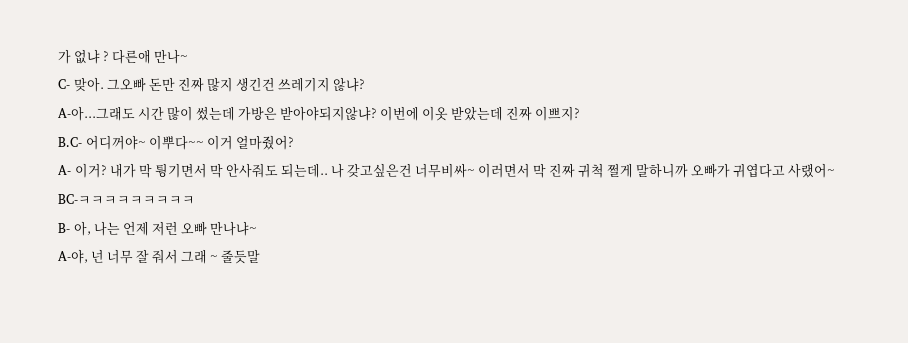가 없냐 ? 다른애 만나~
C- 맞아. 그오빠 돈만 진짜 많지 생긴건 쓰레기지 않냐?
A-아...그래도 시간 많이 썼는데 가방은 받아야되지않냐? 이번에 이옷 받았는데 진짜 이쁘지?
B.C- 어디꺼야~ 이뿌다~~ 이거 얼마줬어?
A- 이거? 내가 막 튕기면서 막 안사줘도 되는데.. 나 갖고싶은건 너무비싸~ 이러면서 막 진짜 귀척 쩔게 말하니까 오빠가 귀엽다고 사랬어~
BC-ㅋㅋㅋㅋㅋㅋㅋㅋㅋ
B- 아, 나는 언제 저런 오빠 만나냐~
A-야, 넌 너무 잘 줘서 그래 ~ 줄듯말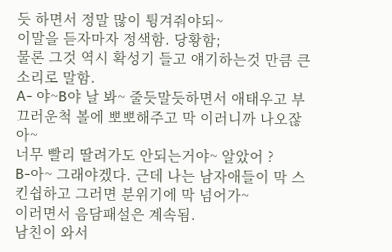듯 하면서 정말 많이 튕겨줘야되~
이말을 듣자마자 정색함. 당황함;
물론 그것 역시 확성기 들고 얘기하는것 만큼 큰소리로 말함.
A- 야~B야 날 봐~ 줄듯말듯하면서 애태우고 부끄러운척 볼에 뽀뽀해주고 막 이러니까 나오잖아~
너무 빨리 딸려가도 안되는거야~ 알았어 ?
B-아~ 그래야겠다. 근데 나는 남자애들이 막 스킨쉽하고 그러면 분위기에 막 넘어가~
이러면서 음담패설은 계속됨.
남친이 와서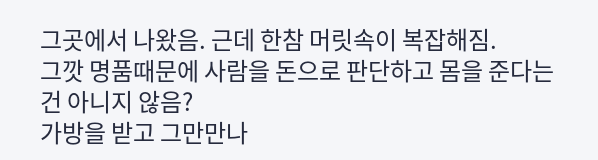그곳에서 나왔음. 근데 한참 머릿속이 복잡해짐.
그깟 명품때문에 사람을 돈으로 판단하고 몸을 준다는건 아니지 않음?
가방을 받고 그만만나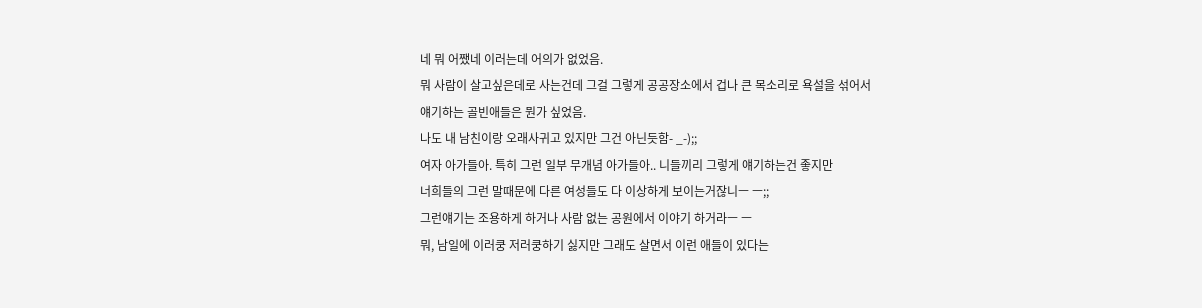네 뭐 어쨌네 이러는데 어의가 없었음.
뭐 사람이 살고싶은데로 사는건데 그걸 그렇게 공공장소에서 겁나 큰 목소리로 욕설을 섞어서
얘기하는 골빈애들은 뭔가 싶었음.
나도 내 남친이랑 오래사귀고 있지만 그건 아닌듯함- _-);;
여자 아가들아. 특히 그런 일부 무개념 아가들아.. 니들끼리 그렇게 얘기하는건 좋지만
너희들의 그런 말때문에 다른 여성들도 다 이상하게 보이는거잖니ㅡ ㅡ;;
그런얘기는 조용하게 하거나 사람 없는 공원에서 이야기 하거라ㅡ ㅡ
뭐, 남일에 이러쿵 저러쿵하기 싫지만 그래도 살면서 이런 애들이 있다는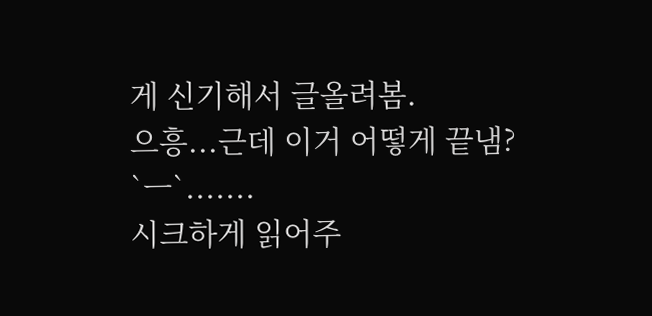게 신기해서 글올려봄.
으흥...근데 이거 어떻게 끝냄?
`ㅡ`.......
시크하게 읽어주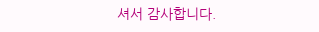셔서 감사합니다.